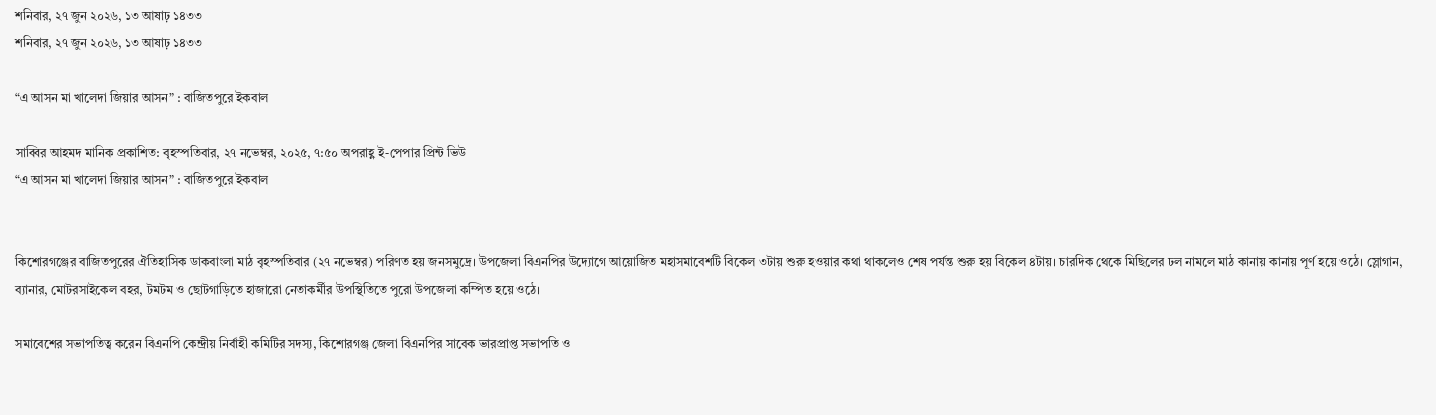শনিবার, ২৭ জুন ২০২৬, ১৩ আষাঢ় ১৪৩৩
শনিবার, ২৭ জুন ২০২৬, ১৩ আষাঢ় ১৪৩৩

“এ আসন মা খালেদা জিয়ার আসন” : বাজিতপুরে ইকবাল

সাব্বির আহমদ মানিক প্রকাশিত: বৃহস্পতিবার, ২৭ নভেম্বর, ২০২৫, ৭:৫০ অপরাহ্ণ ই-পেপার প্রিন্ট ভিউ
“এ আসন মা খালেদা জিয়ার আসন” : বাজিতপুরে ইকবাল


কিশোরগঞ্জের বাজিতপুরের ঐতিহাসিক ডাকবাংলা মাঠ বৃহস্পতিবার (২৭ নভেম্বর) পরিণত হয় জনসমুদ্রে। উপজেলা বিএনপির উদ্যোগে আয়োজিত মহাসমাবেশটি বিকেল ৩টায় শুরু হওয়ার কথা থাকলেও শেষ পর্যন্ত শুরু হয় বিকেল ৪টায়। চারদিক থেকে মিছিলের ঢল নামলে মাঠ কানায় কানায় পূর্ণ হয়ে ওঠে। স্লোগান, ব্যানার, মোটরসাইকেল বহর, টমটম ও ছোটগাড়িতে হাজারো নেতাকর্মীর উপস্থিতিতে পুরো উপজেলা কম্পিত হয়ে ওঠে।

সমাবেশের সভাপতিত্ব করেন বিএনপি কেন্দ্রীয় নির্বাহী কমিটির সদস্য, কিশোরগঞ্জ জেলা বিএনপির সাবেক ভারপ্রাপ্ত সভাপতি ও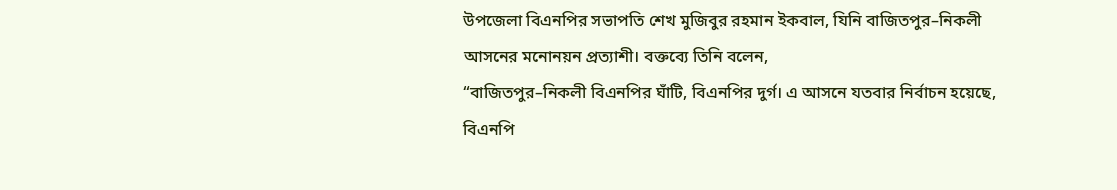উপজেলা বিএনপির সভাপতি শেখ মুজিবুর রহমান ইকবাল, যিনি বাজিতপুর–নিকলী আসনের মনোনয়ন প্রত্যাশী। বক্তব্যে তিনি বলেন,
“বাজিতপুর–নিকলী বিএনপির ঘাঁটি, বিএনপির দুর্গ। এ আসনে যতবার নির্বাচন হয়েছে, বিএনপি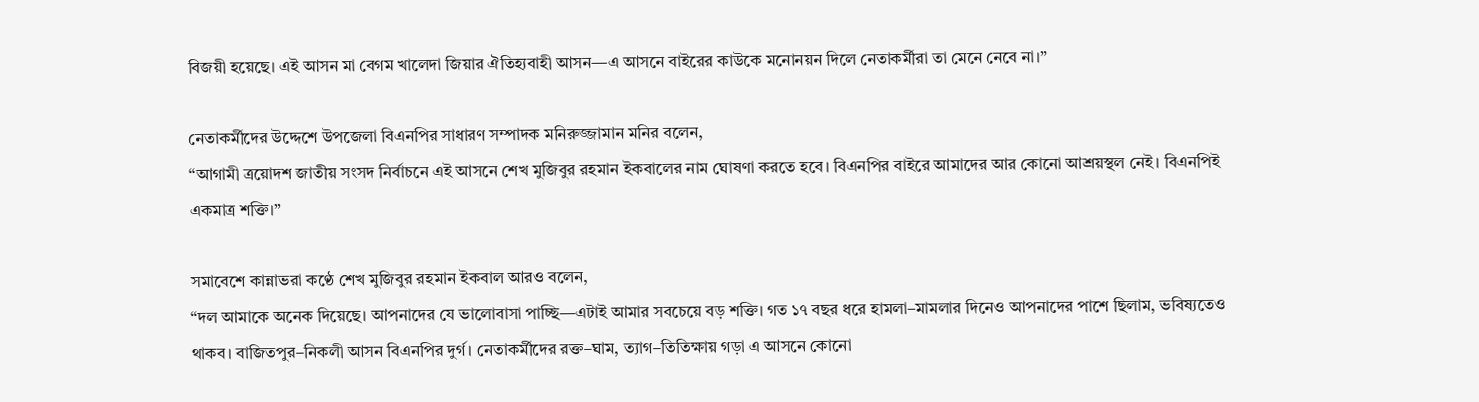বিজয়ী হয়েছে। এই আসন মা বেগম খালেদা জিয়ার ঐতিহ্যবাহী আসন—এ আসনে বাইরের কাউকে মনোনয়ন দিলে নেতাকর্মীরা তা মেনে নেবে না।”

নেতাকর্মীদের উদ্দেশে উপজেলা বিএনপির সাধারণ সম্পাদক মনিরুজ্জামান মনির বলেন,
“আগামী ত্রয়োদশ জাতীয় সংসদ নির্বাচনে এই আসনে শেখ মুজিবুর রহমান ইকবালের নাম ঘোষণা করতে হবে। বিএনপির বাইরে আমাদের আর কোনো আশ্রয়স্থল নেই। বিএনপিই একমাত্র শক্তি।”

সমাবেশে কান্নাভরা কণ্ঠে শেখ মুজিবুর রহমান ইকবাল আরও বলেন,
“দল আমাকে অনেক দিয়েছে। আপনাদের যে ভালোবাসা পাচ্ছি—এটাই আমার সবচেয়ে বড় শক্তি। গত ১৭ বছর ধরে হামলা–মামলার দিনেও আপনাদের পাশে ছিলাম, ভবিষ্যতেও থাকব। বাজিতপুর–নিকলী আসন বিএনপির দুর্গ। নেতাকর্মীদের রক্ত–ঘাম, ত্যাগ–তিতিক্ষায় গড়া এ আসনে কোনো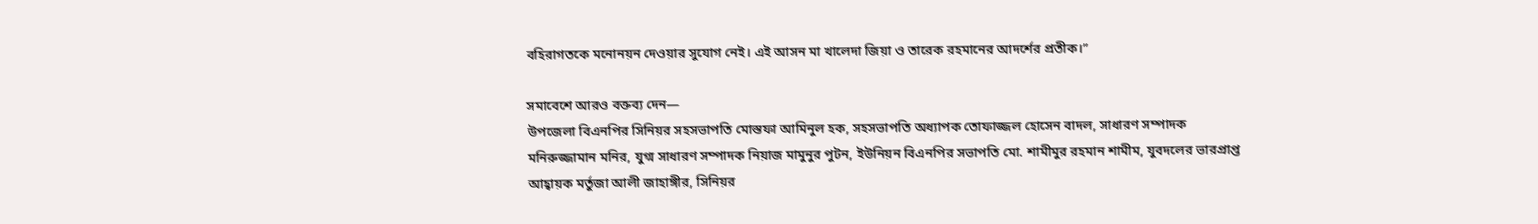বহিরাগতকে মনোনয়ন দেওয়ার সুযোগ নেই। এই আসন মা খালেদা জিয়া ও তারেক রহমানের আদর্শের প্রতীক।”

সমাবেশে আরও বক্তব্য দেন—
উপজেলা বিএনপির সিনিয়র সহসভাপতি মোস্তফা আমিনুল হক, সহসভাপতি অধ্যাপক তোফাজ্জল হোসেন বাদল, সাধারণ সম্পাদক মনিরুজ্জামান মনির, যুগ্ম সাধারণ সম্পাদক নিয়াজ মামুনুর পুটন, ইউনিয়ন বিএনপির সভাপতি মো. শামীমুর রহমান শামীম, যুবদলের ভারপ্রাপ্ত আহ্বায়ক মর্তুজা আলী জাহাঙ্গীর, সিনিয়র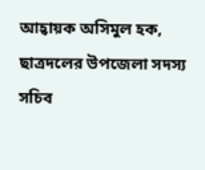আহ্বায়ক অসিমুল হক, ছাত্রদলের উপজেলা সদস্য সচিব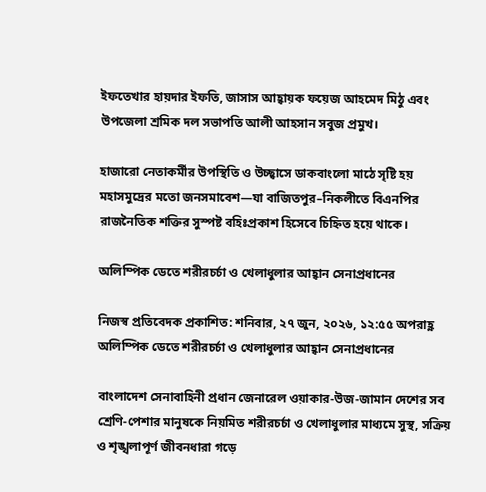ইফতেখার হায়দার ইফতি, জাসাস আহ্বায়ক ফয়েজ আহমেদ মিঠু এবং উপজেলা শ্রমিক দল সভাপতি আলী আহসান সবুজ প্রমুখ।

হাজারো নেতাকর্মীর উপস্থিতি ও উচ্ছ্বাসে ডাকবাংলো মাঠে সৃষ্টি হয় মহাসমুদ্রের মতো জনসমাবেশ—যা বাজিতপুর–নিকলীতে বিএনপির রাজনৈতিক শক্তির সুস্পষ্ট বহিঃপ্রকাশ হিসেবে চিহ্নিত হয়ে থাকে।

অলিম্পিক ডেতে শরীরচর্চা ও খেলাধুলার আহ্বান সেনাপ্রধানের

নিজস্ব প্রতিবেদক প্রকাশিত: শনিবার, ২৭ জুন, ২০২৬, ১২:৫৫ অপরাহ্ণ
অলিম্পিক ডেতে শরীরচর্চা ও খেলাধুলার আহ্বান সেনাপ্রধানের

বাংলাদেশ সেনাবাহিনী প্রধান জেনারেল ওয়াকার-উজ-জামান দেশের সব শ্রেণি-পেশার মানুষকে নিয়মিত শরীরচর্চা ও খেলাধুলার মাধ্যমে সুস্থ, সক্রিয় ও শৃঙ্খলাপূর্ণ জীবনধারা গড়ে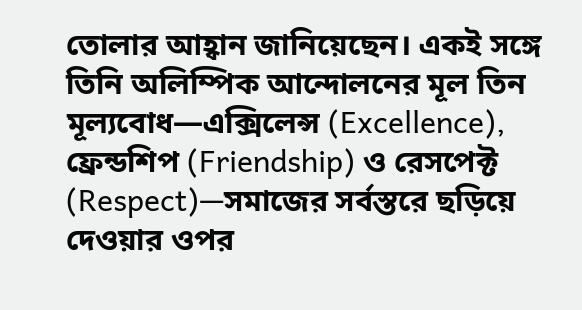তোলার আহ্বান জানিয়েছেন। একই সঙ্গে তিনি অলিম্পিক আন্দোলনের মূল তিন মূল্যবোধ—এক্সিলেন্স (Excellence), ফ্রেন্ডশিপ (Friendship) ও রেসপেক্ট (Respect)—সমাজের সর্বস্তরে ছড়িয়ে দেওয়ার ওপর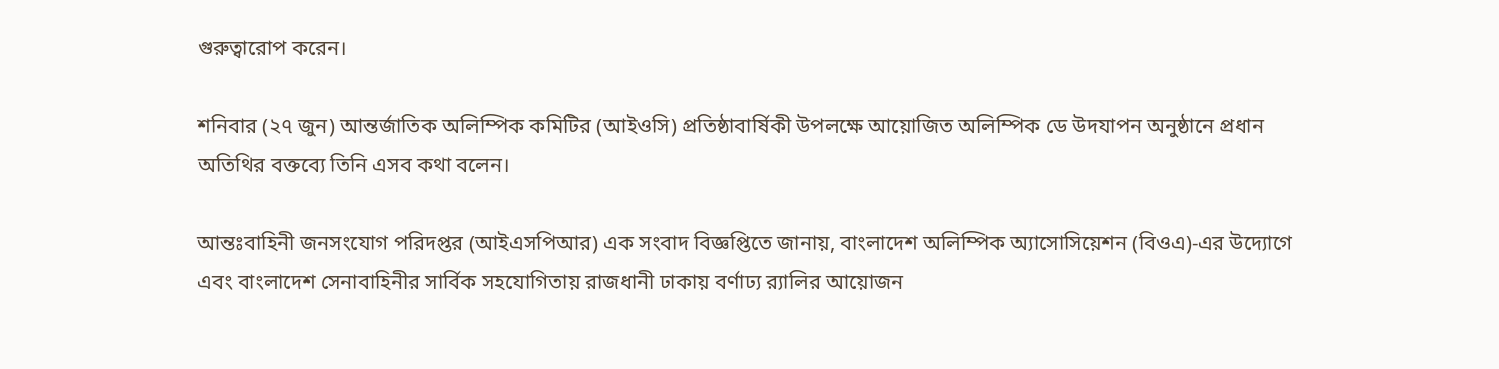গুরুত্বারোপ করেন।

শনিবার (২৭ জুন) আন্তর্জাতিক অলিম্পিক কমিটির (আইওসি) প্রতিষ্ঠাবার্ষিকী উপলক্ষে আয়োজিত অলিম্পিক ডে উদযাপন অনুষ্ঠানে প্রধান অতিথির বক্তব্যে তিনি এসব কথা বলেন।

আন্তঃবাহিনী জনসংযোগ পরিদপ্তর (আইএসপিআর) এক সংবাদ বিজ্ঞপ্তিতে জানায়, বাংলাদেশ অলিম্পিক অ্যাসোসিয়েশন (বিওএ)-এর উদ্যোগে এবং বাংলাদেশ সেনাবাহিনীর সার্বিক সহযোগিতায় রাজধানী ঢাকায় বর্ণাঢ্য র‌্যালির আয়োজন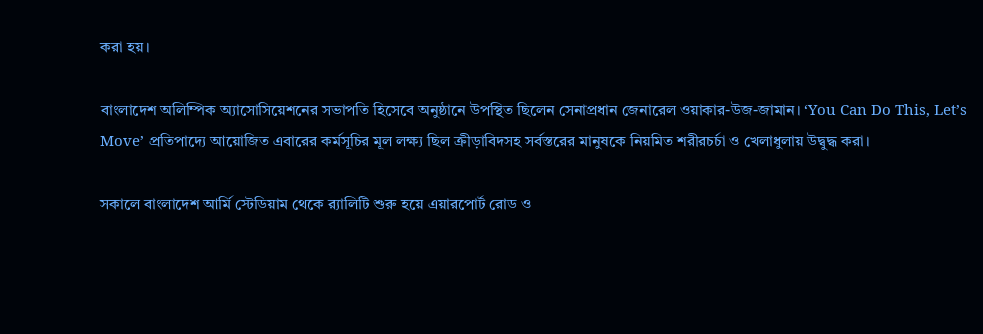করা হয়।

বাংলাদেশ অলিম্পিক অ্যাসোসিয়েশনের সভাপতি হিসেবে অনুষ্ঠানে উপস্থিত ছিলেন সেনাপ্রধান জেনারেল ওয়াকার-উজ-জামান। ‘You Can Do This, Let’s Move’ প্রতিপাদ্যে আয়োজিত এবারের কর্মসূচির মূল লক্ষ্য ছিল ক্রীড়াবিদসহ সর্বস্তরের মানুষকে নিয়মিত শরীরচর্চা ও খেলাধুলায় উদ্বুদ্ধ করা।

সকালে বাংলাদেশ আর্মি স্টেডিয়াম থেকে র‌্যালিটি শুরু হয়ে এয়ারপোর্ট রোড ও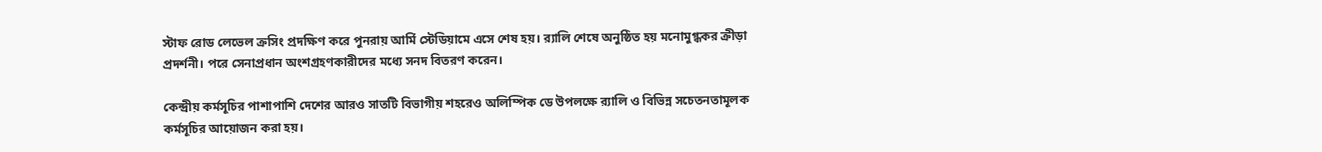স্টাফ রোড লেভেল ক্রসিং প্রদক্ষিণ করে পুনরায় আর্মি স্টেডিয়ামে এসে শেষ হয়। র‌্যালি শেষে অনুষ্ঠিত হয় মনোমুগ্ধকর ক্রীড়া প্রদর্শনী। পরে সেনাপ্রধান অংশগ্রহণকারীদের মধ্যে সনদ বিতরণ করেন।

কেন্দ্রীয় কর্মসূচির পাশাপাশি দেশের আরও সাতটি বিভাগীয় শহরেও অলিম্পিক ডে উপলক্ষে র‌্যালি ও বিভিন্ন সচেতনতামূলক কর্মসূচির আয়োজন করা হয়।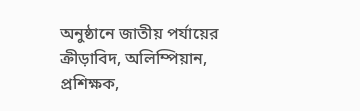অনুষ্ঠানে জাতীয় পর্যায়ের ক্রীড়াবিদ, অলিম্পিয়ান, প্রশিক্ষক,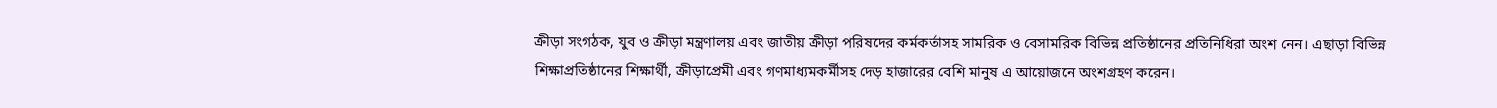ক্রীড়া সংগঠক, যুব ও ক্রীড়া মন্ত্রণালয় এবং জাতীয় ক্রীড়া পরিষদের কর্মকর্তাসহ সামরিক ও বেসামরিক বিভিন্ন প্রতিষ্ঠানের প্রতিনিধিরা অংশ নেন। এছাড়া বিভিন্ন শিক্ষাপ্রতিষ্ঠানের শিক্ষার্থী, ক্রীড়াপ্রেমী এবং গণমাধ্যমকর্মীসহ দেড় হাজারের বেশি মানুষ এ আয়োজনে অংশগ্রহণ করেন।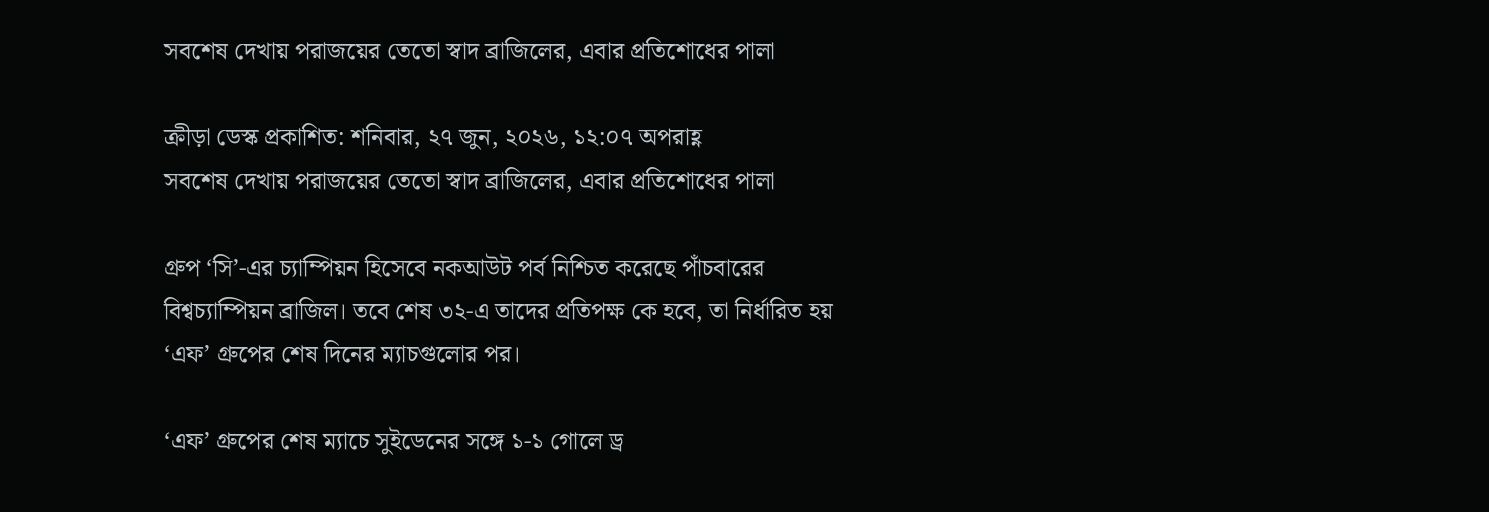সবশেষ দেখায় পরাজয়ের তেতো স্বাদ ব্রাজিলের, এবার প্রতিশোধের পালা

ক্রীড়া ডেস্ক প্রকাশিত: শনিবার, ২৭ জুন, ২০২৬, ১২:০৭ অপরাহ্ণ
সবশেষ দেখায় পরাজয়ের তেতো স্বাদ ব্রাজিলের, এবার প্রতিশোধের পালা

গ্রুপ ‘সি’-এর চ্যাম্পিয়ন হিসেবে নকআউট পর্ব নিশ্চিত করেছে পাঁচবারের বিশ্বচ্যাম্পিয়ন ব্রাজিল। তবে শেষ ৩২-এ তাদের প্রতিপক্ষ কে হবে, তা নির্ধারিত হয় ‘এফ’ গ্রুপের শেষ দিনের ম্যাচগুলোর পর।

‘এফ’ গ্রুপের শেষ ম্যাচে সুইডেনের সঙ্গে ১-১ গোলে ড্র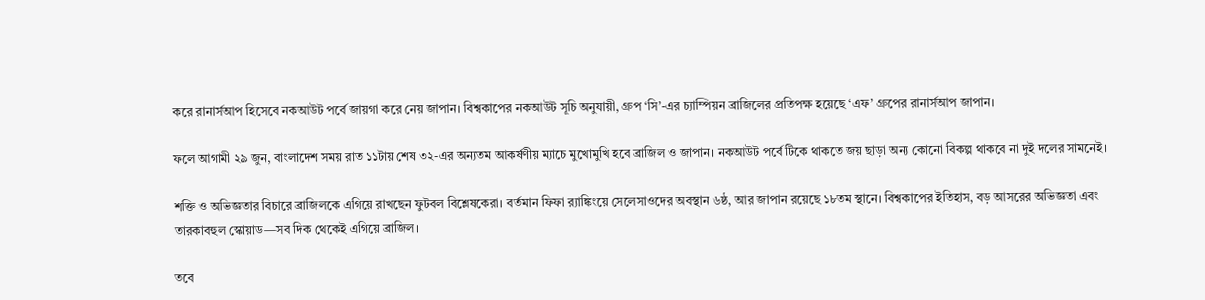করে রানার্সআপ হিসেবে নকআউট পর্বে জায়গা করে নেয় জাপান। বিশ্বকাপের নকআউট সূচি অনুযায়ী, গ্রুপ ‘সি’-এর চ্যাম্পিয়ন ব্রাজিলের প্রতিপক্ষ হয়েছে ‘এফ’ গ্রুপের রানার্সআপ জাপান।

ফলে আগামী ২৯ জুন, বাংলাদেশ সময় রাত ১১টায় শেষ ৩২-এর অন্যতম আকর্ষণীয় ম্যাচে মুখোমুখি হবে ব্রাজিল ও জাপান। নকআউট পর্বে টিকে থাকতে জয় ছাড়া অন্য কোনো বিকল্প থাকবে না দুই দলের সামনেই।

শক্তি ও অভিজ্ঞতার বিচারে ব্রাজিলকে এগিয়ে রাখছেন ফুটবল বিশ্লেষকেরা। বর্তমান ফিফা র‌্যাঙ্কিংয়ে সেলেসাওদের অবস্থান ৬ষ্ঠ, আর জাপান রয়েছে ১৮তম স্থানে। বিশ্বকাপের ইতিহাস, বড় আসরের অভিজ্ঞতা এবং তারকাবহুল স্কোয়াড—সব দিক থেকেই এগিয়ে ব্রাজিল।

তবে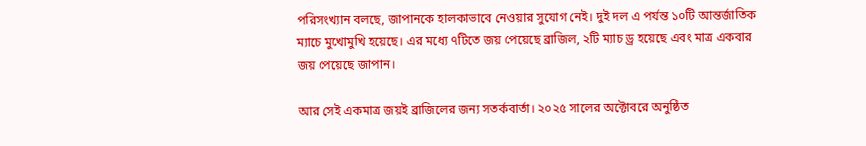পরিসংখ্যান বলছে, জাপানকে হালকাভাবে নেওয়ার সুযোগ নেই। দুই দল এ পর্যন্ত ১০টি আন্তর্জাতিক ম্যাচে মুখোমুখি হয়েছে। এর মধ্যে ৭টিতে জয় পেয়েছে ব্রাজিল, ২টি ম্যাচ ড্র হয়েছে এবং মাত্র একবার জয় পেয়েছে জাপান।

আর সেই একমাত্র জয়ই ব্রাজিলের জন্য সতর্কবার্তা। ২০২৫ সালের অক্টোবরে অনুষ্ঠিত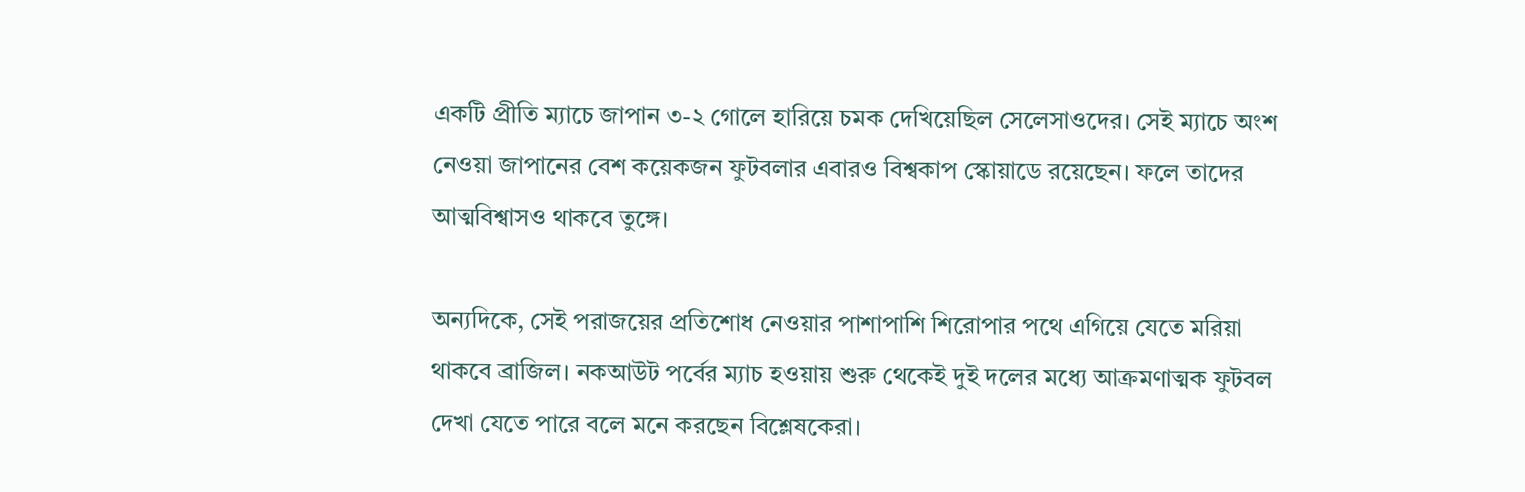একটি প্রীতি ম্যাচে জাপান ৩-২ গোলে হারিয়ে চমক দেখিয়েছিল সেলেসাওদের। সেই ম্যাচে অংশ নেওয়া জাপানের বেশ কয়েকজন ফুটবলার এবারও বিশ্বকাপ স্কোয়াডে রয়েছেন। ফলে তাদের আত্মবিশ্বাসও থাকবে তুঙ্গে।

অন্যদিকে, সেই পরাজয়ের প্রতিশোধ নেওয়ার পাশাপাশি শিরোপার পথে এগিয়ে যেতে মরিয়া থাকবে ব্রাজিল। নকআউট পর্বের ম্যাচ হওয়ায় শুরু থেকেই দুই দলের মধ্যে আক্রমণাত্মক ফুটবল দেখা যেতে পারে বলে মনে করছেন বিশ্লেষকেরা।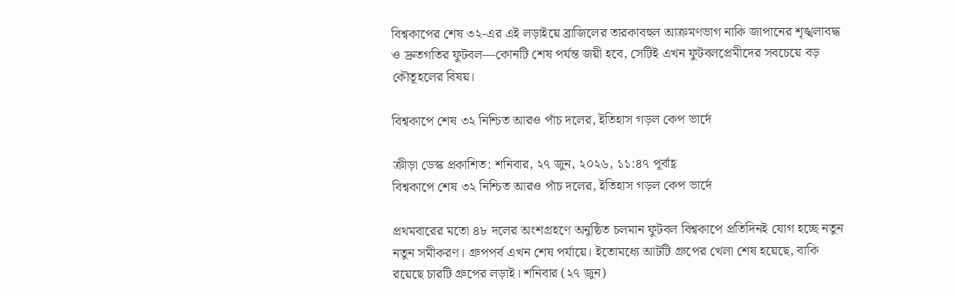বিশ্বকাপের শেষ ৩২-এর এই লড়াইয়ে ব্রাজিলের তারকাবহুল আক্রমণভাগ নাকি জাপানের শৃঙ্খলাবদ্ধ ও দ্রুতগতির ফুটবল—কোনটি শেষ পর্যন্ত জয়ী হবে, সেটিই এখন ফুটবলপ্রেমীদের সবচেয়ে বড় কৌতূহলের বিষয়।

বিশ্বকাপে শেষ ৩২ নিশ্চিত আরও পাঁচ দলের, ইতিহাস গড়ল কেপ ভার্দে

ক্রীড়া ডেস্ক প্রকাশিত: শনিবার, ২৭ জুন, ২০২৬, ১১:৪৭ পূর্বাহ্ণ
বিশ্বকাপে শেষ ৩২ নিশ্চিত আরও পাঁচ দলের, ইতিহাস গড়ল কেপ ভার্দে

প্রথমবারের মতো ৪৮ দলের অংশগ্রহণে অনুষ্ঠিত চলমান ফুটবল বিশ্বকাপে প্রতিদিনই যোগ হচ্ছে নতুন নতুন সমীকরণ। গ্রুপপর্ব এখন শেষ পর্যায়ে। ইতোমধ্যে আটটি গ্রুপের খেলা শেষ হয়েছে, বাকি রয়েছে চারটি গ্রুপের লড়াই। শনিবার (২৭ জুন)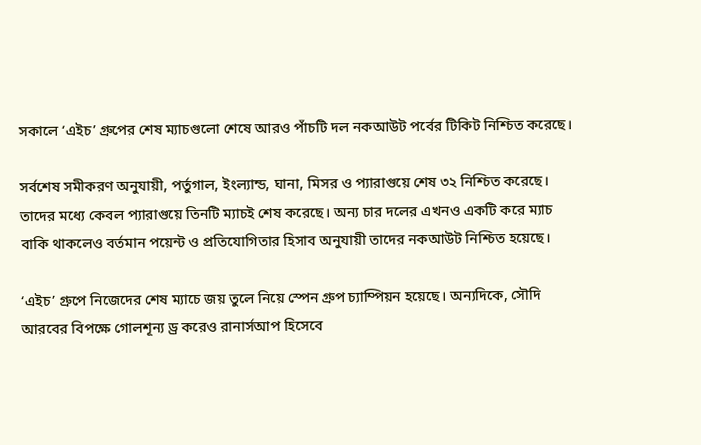সকালে ‘এইচ’ গ্রুপের শেষ ম্যাচগুলো শেষে আরও পাঁচটি দল নকআউট পর্বের টিকিট নিশ্চিত করেছে।

সর্বশেষ সমীকরণ অনুযায়ী, পর্তুগাল, ইংল্যান্ড, ঘানা, মিসর ও প্যারাগুয়ে শেষ ৩২ নিশ্চিত করেছে। তাদের মধ্যে কেবল প্যারাগুয়ে তিনটি ম্যাচই শেষ করেছে। অন্য চার দলের এখনও একটি করে ম্যাচ বাকি থাকলেও বর্তমান পয়েন্ট ও প্রতিযোগিতার হিসাব অনুযায়ী তাদের নকআউট নিশ্চিত হয়েছে।

‘এইচ’ গ্রুপে নিজেদের শেষ ম্যাচে জয় তুলে নিয়ে স্পেন গ্রুপ চ্যাম্পিয়ন হয়েছে। অন্যদিকে, সৌদি আরবের বিপক্ষে গোলশূন্য ড্র করেও রানার্সআপ হিসেবে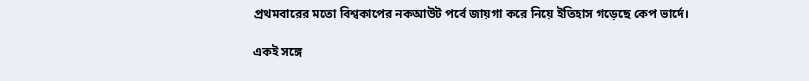প্রথমবারের মতো বিশ্বকাপের নকআউট পর্বে জায়গা করে নিয়ে ইতিহাস গড়েছে কেপ ভার্দে।

একই সঙ্গে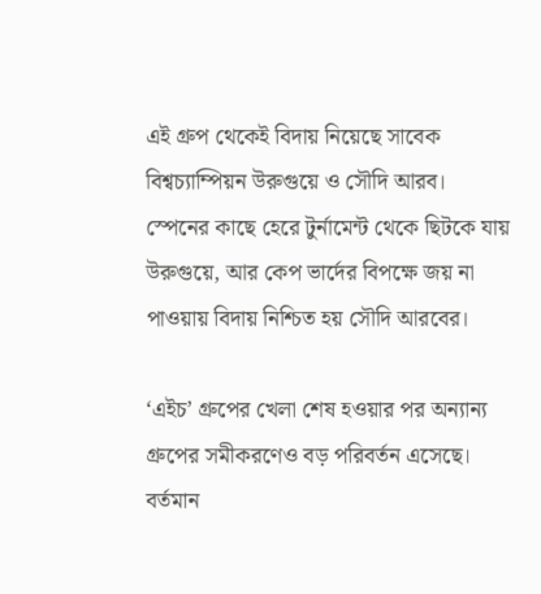এই গ্রুপ থেকেই বিদায় নিয়েছে সাবেক বিশ্বচ্যাম্পিয়ন উরুগুয়ে ও সৌদি আরব। স্পেনের কাছে হেরে টুর্নামেন্ট থেকে ছিটকে যায় উরুগুয়ে, আর কেপ ভার্দের বিপক্ষে জয় না পাওয়ায় বিদায় নিশ্চিত হয় সৌদি আরবের।

‘এইচ’ গ্রুপের খেলা শেষ হওয়ার পর অন্যান্য গ্রুপের সমীকরণেও বড় পরিবর্তন এসেছে। বর্তমান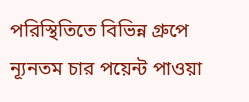পরিস্থিতিতে বিভিন্ন গ্রুপে ন্যূনতম চার পয়েন্ট পাওয়া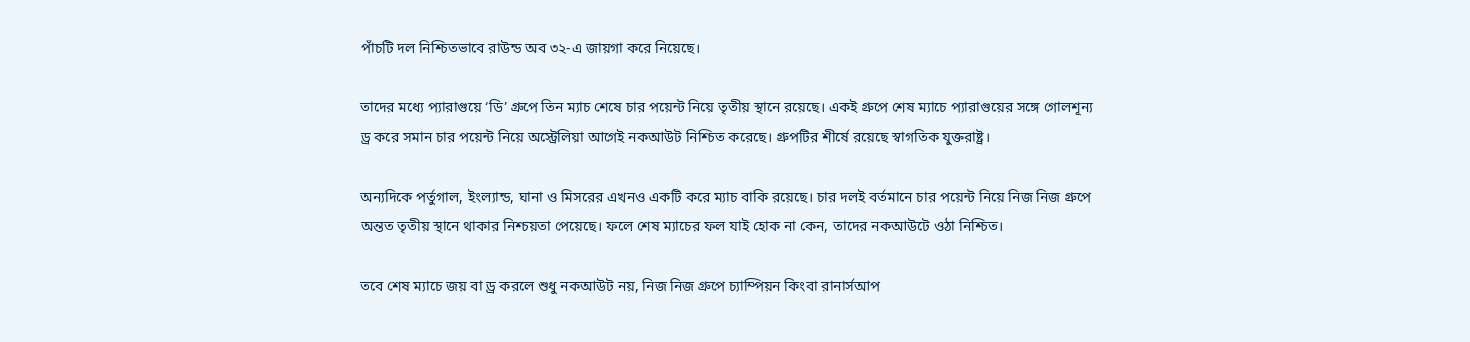পাঁচটি দল নিশ্চিতভাবে রাউন্ড অব ৩২-এ জায়গা করে নিয়েছে।

তাদের মধ্যে প্যারাগুয়ে ‘ডি’ গ্রুপে তিন ম্যাচ শেষে চার পয়েন্ট নিয়ে তৃতীয় স্থানে রয়েছে। একই গ্রুপে শেষ ম্যাচে প্যারাগুয়ের সঙ্গে গোলশূন্য ড্র করে সমান চার পয়েন্ট নিয়ে অস্ট্রেলিয়া আগেই নকআউট নিশ্চিত করেছে। গ্রুপটির শীর্ষে রয়েছে স্বাগতিক যুক্তরাষ্ট্র।

অন্যদিকে পর্তুগাল, ইংল্যান্ড, ঘানা ও মিসরের এখনও একটি করে ম্যাচ বাকি রয়েছে। চার দলই বর্তমানে চার পয়েন্ট নিয়ে নিজ নিজ গ্রুপে অন্তত তৃতীয় স্থানে থাকার নিশ্চয়তা পেয়েছে। ফলে শেষ ম্যাচের ফল যাই হোক না কেন, তাদের নকআউটে ওঠা নিশ্চিত।

তবে শেষ ম্যাচে জয় বা ড্র করলে শুধু নকআউট নয়, নিজ নিজ গ্রুপে চ্যাম্পিয়ন কিংবা রানার্সআপ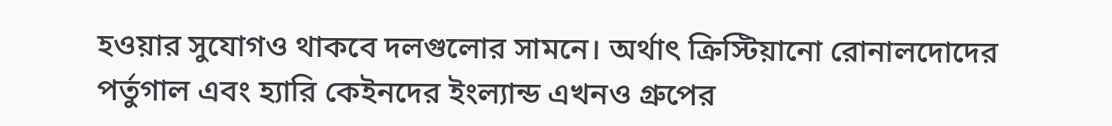হওয়ার সুযোগও থাকবে দলগুলোর সামনে। অর্থাৎ ক্রিস্টিয়ানো রোনালদোদের পর্তুগাল এবং হ্যারি কেইনদের ইংল্যান্ড এখনও গ্রুপের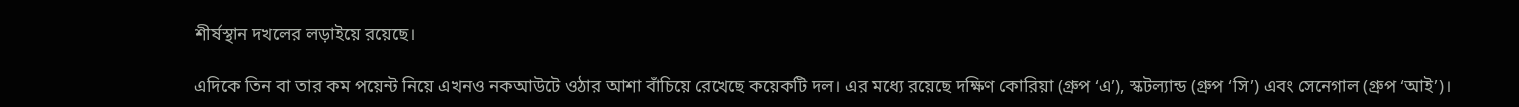শীর্ষস্থান দখলের লড়াইয়ে রয়েছে।

এদিকে তিন বা তার কম পয়েন্ট নিয়ে এখনও নকআউটে ওঠার আশা বাঁচিয়ে রেখেছে কয়েকটি দল। এর মধ্যে রয়েছে দক্ষিণ কোরিয়া (গ্রুপ ‘এ’), স্কটল্যান্ড (গ্রুপ ‘সি’) এবং সেনেগাল (গ্রুপ ‘আই’)।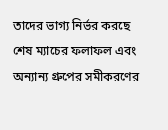তাদের ভাগ্য নির্ভর করছে শেষ ম্যাচের ফলাফল এবং অন্যান্য গ্রুপের সমীকরণের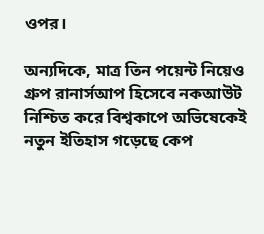ওপর।

অন্যদিকে, মাত্র তিন পয়েন্ট নিয়েও গ্রুপ রানার্সআপ হিসেবে নকআউট নিশ্চিত করে বিশ্বকাপে অভিষেকেই নতুন ইতিহাস গড়েছে কেপ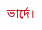ভার্দে।